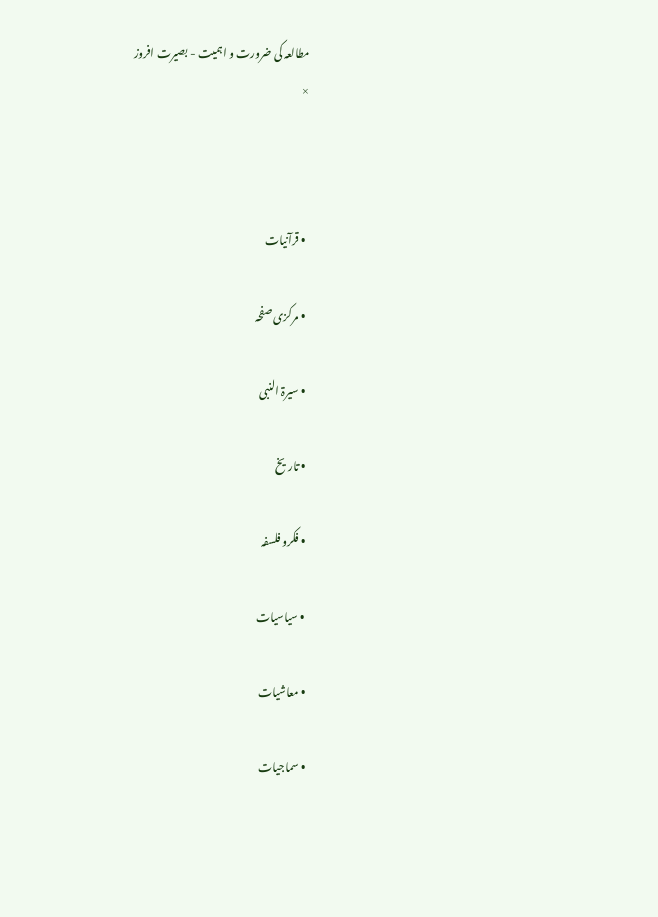مطالعہ کی ضرورت و اہمیت - بصیرت افروز
×



  • قرآنیات

  • مرکزی صفحہ

  • سیرۃ النبی

  • تاریخ

  • فکرو فلسفہ

  • سیاسیات

  • معاشیات

  • سماجیات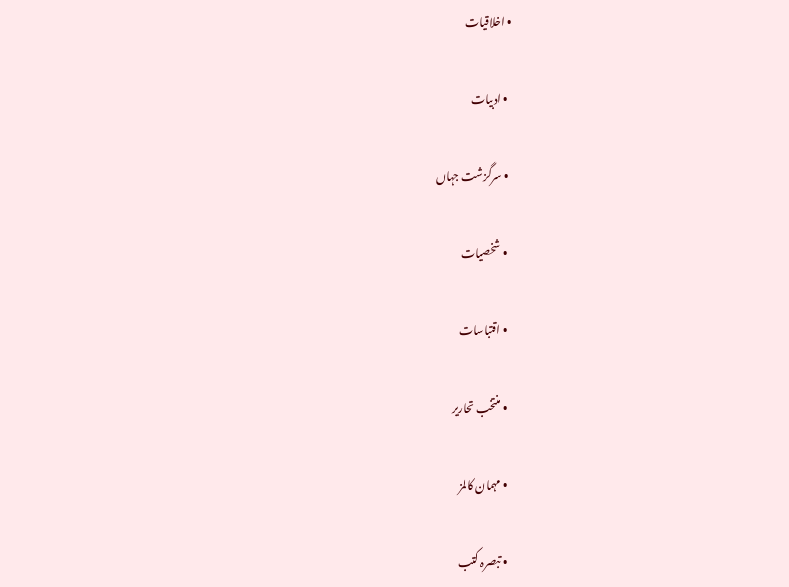• اخلاقیات

  • ادبیات

  • سرگزشت جہاں

  • شخصیات

  • اقتباسات

  • منتخب تحاریر

  • مہمان کالمز

  • تبصرہ کتب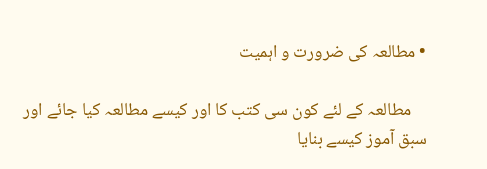• مطالعہ کی ضرورت و اہمیت

    مطالعہ کے لئے کون سی کتب کا اور کیسے مطالعہ کیا جائے اور سبق آموز کیسے بنایا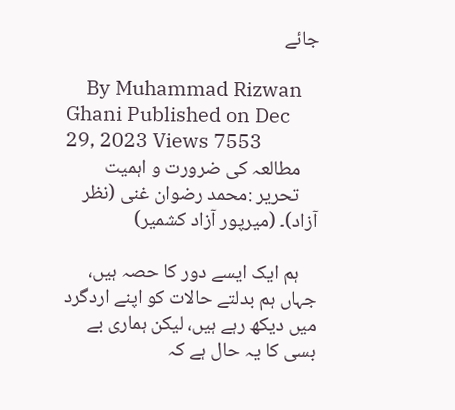جائے

    By Muhammad Rizwan Ghani Published on Dec 29, 2023 Views 7553
    مطالعہ کی ضرورت و اہمیت
    تحریر :محمد رضوان غنی (نظر آزاد)۔ (میرپور آزاد کشمیر)

    ہم ایک ایسے دور کا حصہ ہیں، جہاں ہم بدلتے حالات کو اپنے اردگرد میں دیکھ رہے ہیں، لیکن ہماری بے بسی کا یہ حال ہے کہ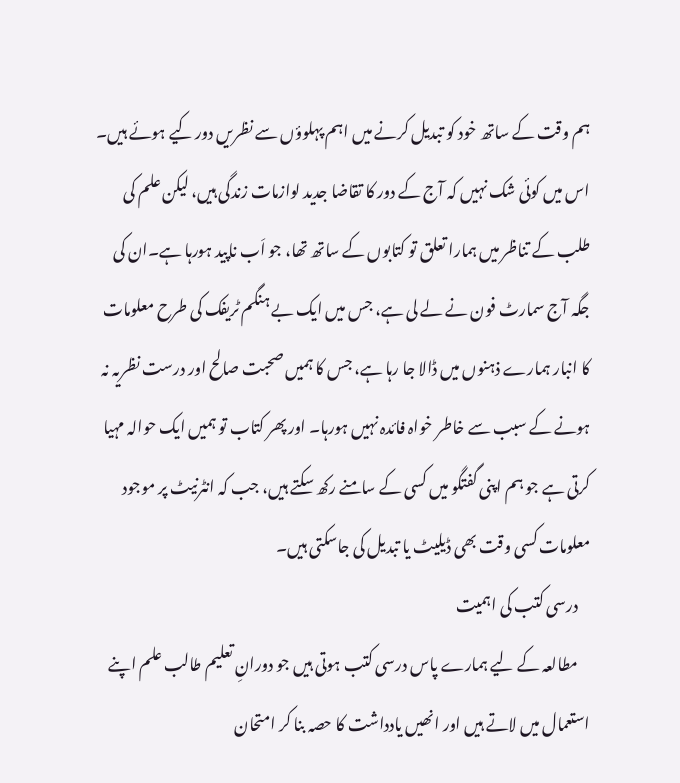ہم وقت کے ساتھ خود کو تبدیل کرنے میں اہم پہلوؤں سے نظریں دور کیے ہوئے ہیں۔ اس میں کوئی شک نہیں کہ آج کے دور کا تقاضا جدید لوازمات زندگی ہیں، لیکن علم کی طلب کے تناظر میں ہمارا تعلق تو کتابوں کے ساتھ تھا، جو اَب ناپید ہورہا ہے۔ان کی جگہ آج سمارٹ فون نے لے لی ہے، جس میں ایک بے ہنگم ٹریفک کی طرح معلومات کا انبار ہمارے ذہنوں میں ڈالا جا رہا ہے، جس کا ہمیں صحبت صالح اور درست نظریہ نہ ہونے کے سبب سے خاطر خواہ فائدہ نہیں ہورہا۔ اور پھر کتاب تو ہمیں ایک حوالہ مہیا کرتی ہے جو ہم اپنی گفتگو میں کسی کے سامنے رکھ سکتے ہیں، جب کہ انٹرنیٹ پر موجود معلومات کسی وقت بھی ڈیلیٹ یا تبدیل کی جاسکتی ہیں۔
    درسی کتب کی اہمیت
    مطالعہ کے لیے ہمارے پاس درسی کتب ہوتی ہیں جو دورانِ تعلیم طالب علم اپنے استعمال میں لاتے ہیں اور انھیں یادداشت کا حصہ بنا کر امتحان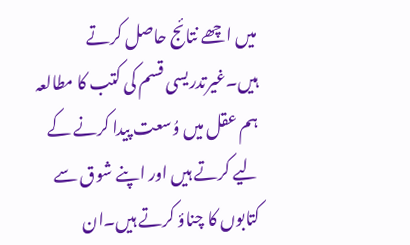میں اچھے نتائج حاصل کرتے ہیں۔غیرتدریسی قسم کی کتب کا مطالعہ ہم عقل میں وُسعت پیدا کرنے کے لیے کرتے ہیں اور اپنے شوق سے کتابوں کا چناؤ کرتے ہیں۔ان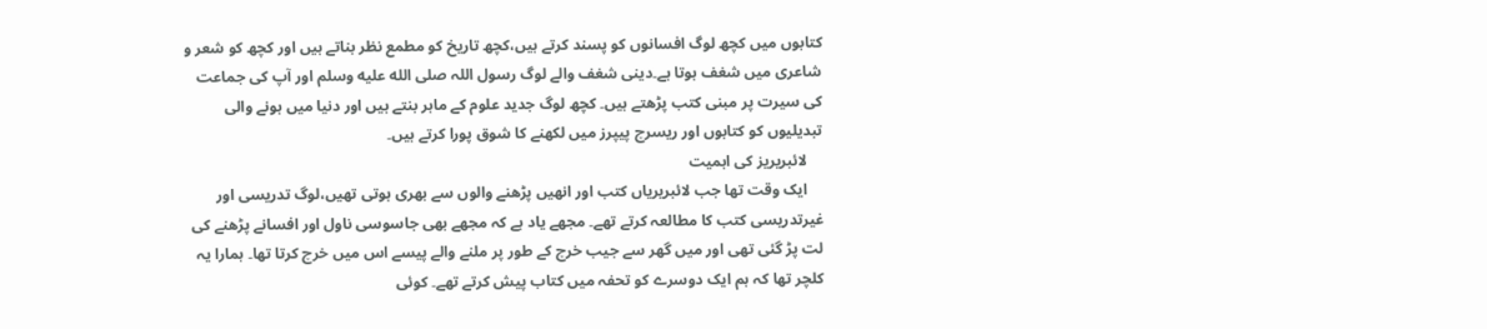کتابوں میں کچھ لوگ افسانوں کو پسند کرتے ہیں،کچھ تاریخ کو مطمع نظر بناتے ہیں اور کچھ کو شعر و شاعری میں شغف ہوتا ہے۔دینی شغف والے لوگ رسول اللہ صلى الله عليه وسلم اور آپ کی جماعت کی سیرت پر مبنی کتب پڑھتے ہیں۔ کچھ لوگ جدید علوم کے ماہر بنتے ہیں اور دنیا میں ہونے والی تبدیلیوں کو کتابوں اور ریسرچ پیپرز میں لکھنے کا شوق پورا کرتے ہیں۔
    لائبریریز کی اہمیت
    ایک وقت تھا جب لائبریریاں کتب اور انھیں پڑھنے والوں سے بھری ہوتی تھیں،لوگ تدریسی اور غیرتدریسی کتب کا مطالعہ کرتے تھے۔ مجھے یاد ہے کہ مجھے بھی جاسوسی ناول اور افسانے پڑھنے کی لت پڑ گئی تھی اور میں گھر سے جیب خرچ کے طور پر ملنے والے پیسے اس میں خرچ کرتا تھا۔ ہمارا یہ کلچر تھا کہ ہم ایک دوسرے کو تحفہ میں کتاب پیش کرتے تھے۔ کوئی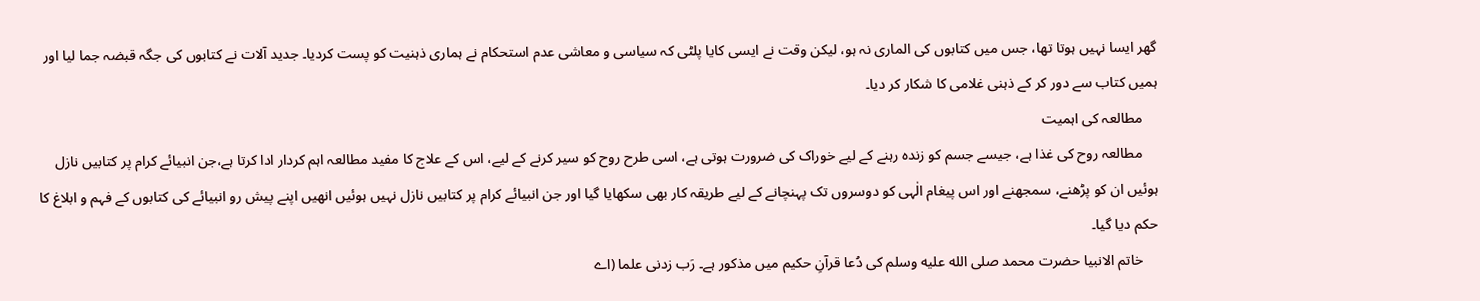گھر ایسا نہیں ہوتا تھا، جس میں کتابوں کی الماری نہ ہو، لیکن وقت نے ایسی کایا پلٹی کہ سیاسی و معاشی عدم استحکام نے ہماری ذہنیت کو پست کردیا۔ جدید آلات نے کتابوں کی جگہ قبضہ جما لیا اور ہمیں کتاب سے دور کر کے ذہنی غلامی کا شکار کر دیا۔
    مطالعہ کی اہمیت
    مطالعہ روح کی غذا ہے، جیسے جسم کو زندہ رہنے کے لیے خوراک کی ضرورت ہوتی ہے، اسی طرح روح کو سیر کرنے کے لیے، اس کے علاج کا مفید مطالعہ اہم کردار ادا کرتا ہے،جن انبیائے کرام پر کتابیں نازل ہوئیں ان کو پڑھنے، سمجھنے اور اس پیغام الٰہی کو دوسروں تک پہنچانے کے لیے طریقہ کار بھی سکھایا گیا اور جن انبیائے کرام پر کتابیں نازل نہیں ہوئیں انھیں اپنے پیش رو انبیائے کی کتابوں کے فہم و ابلاغ کا حکم دیا گیا۔
    خاتم الانبیا حضرت محمد صلى الله عليه وسلم کی دُعا قرآنِ حکیم میں مذکور ہے۔ رَب زدنی علما (اے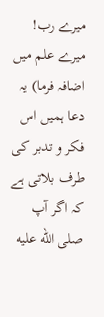میرے رب! میرے علم میں اضافہ فرما) یہ دعا ہمیں اس فکر و تدبر کی طرف بلاتی ہے کہ اگر آپ صلى الله عليه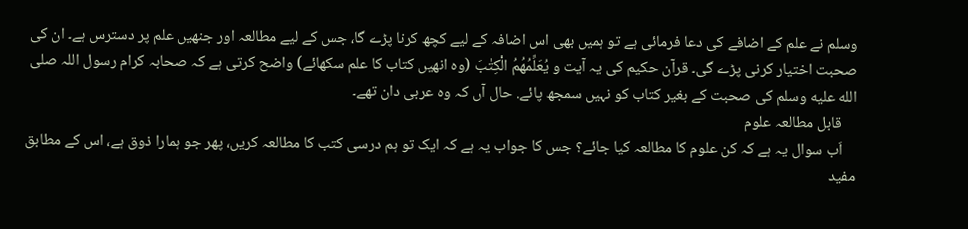وسلم نے علم کے اضافے کی دعا فرمائی ہے تو ہمیں بھی اس اضافہ کے لیے کچھ کرنا پڑے گا، جس کے لیے مطالعہ اور جنھیں علم پر دسترس ہے۔ ان کی صحبت اختیار کرنی پڑے گی۔ قرآن حکیم کی یہ آیت و یُعَلِّمُهُمُ الْكِتٰبَ (وہ انھیں کتاب کا علم سکھائے) واضح کرتی ہے کہ صحابہ کرام رسول اللہ صلى الله عليه وسلم کی صحبت کے بغیر کتاب کو نہیں سمجھ پائے. حال آں کہ وہ عربی دان تھے۔
    قابل مطالعہ علوم
    اَب سوال یہ ہے کہ کن علوم کا مطالعہ کیا جائے؟ جس کا جواب یہ ہے کہ ایک تو ہم درسی کتب کا مطالعہ کریں، پھر جو ہمارا ذوق ہے، اس کے مطابق مفید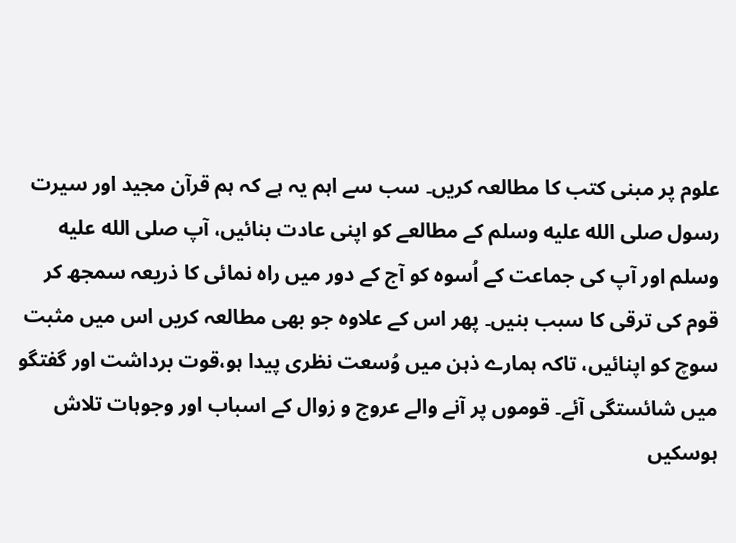علوم پر مبنی کتب کا مطالعہ کریں۔ سب سے اہم یہ ہے کہ ہم قرآن مجید اور سیرت رسول صلى الله عليه وسلم کے مطالعے کو اپنی عادت بنائیں، آپ صلى الله عليه وسلم اور آپ کی جماعت کے اُسوہ کو آج کے دور میں راہ نمائی کا ذریعہ سمجھ کر قوم کی ترقی کا سبب بنیں۔ پھر اس کے علاوہ جو بھی مطالعہ کریں اس میں مثبت سوچ کو اپنائیں، تاکہ ہمارے ذہن میں وُسعت نظری پیدا ہو،قوت برداشت اور گفتگو میں شائستگی آئے۔ قوموں پر آنے والے عروج و زوال کے اسباب اور وجوہات تلاش ہوسکیں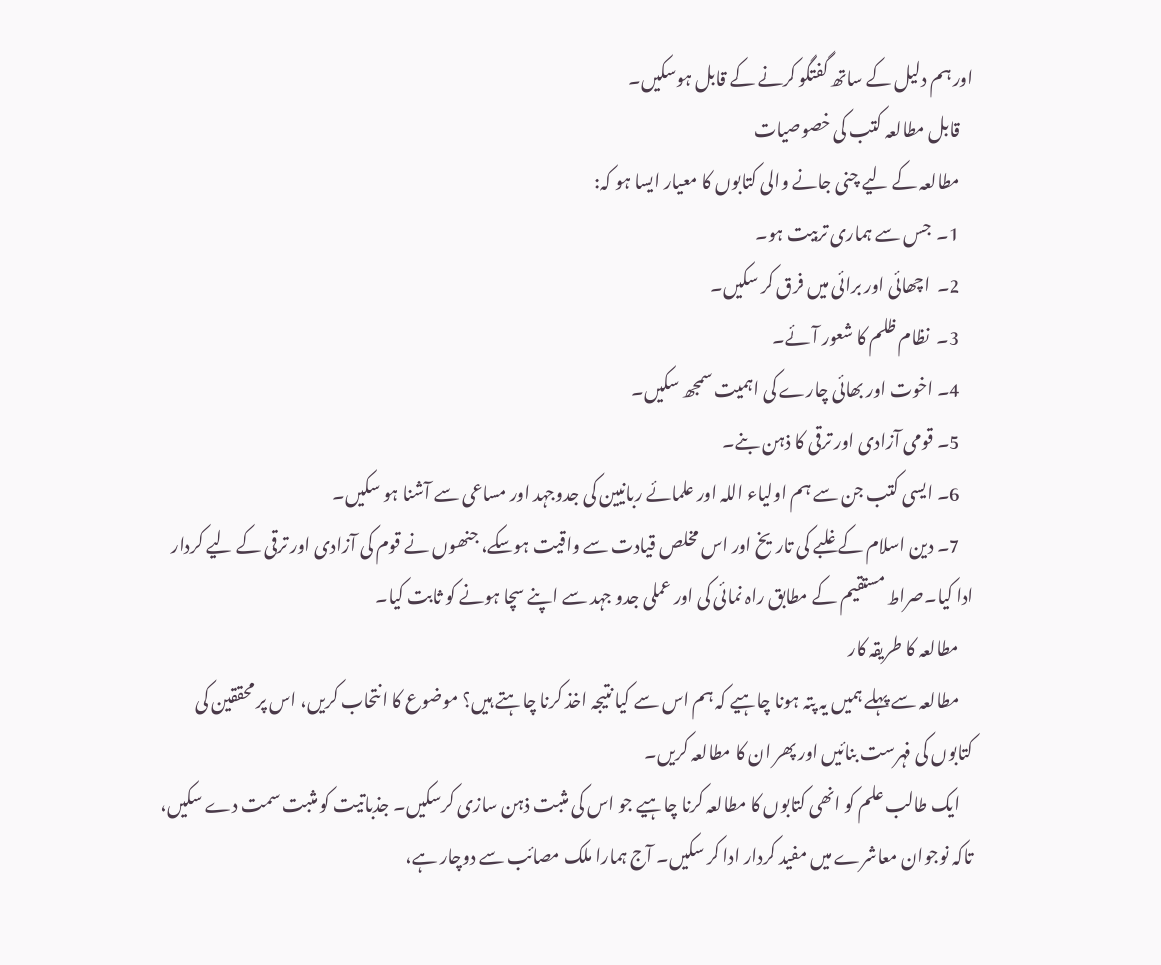اور ہم دلیل کے ساتھ گفتگو کرنے کے قابل ہوسکیں۔
    قابل مطالعہ کتب کی خصوصیات
    مطالعہ کے لیے چنی جانے والی کتابوں کا معیار ایسا ہو کہ:
    1۔  جس سے ہماری تربیت ہو۔
    2۔  اچھائی اور برائی میں فرق کر سکیں۔
    3۔  نظام ظلم کا شعور آئے۔
    4۔ اخوت اور بھائی چارے کی اہمیت سمجھ سکیں۔
    5۔ قومی آزادی اور ترقی کا ذہن بنے۔
    6۔ ایسی کتب جن سے ہم اولیاء اللہ اور علمائے ربانیین کی جدوجہد اور مساعی سے آشنا ہو سکیں۔
    7۔ دین اسلام کے غلبے کی تاریخ اور اس مخلص قیادت سے واقیت ہوسکے، جنھوں نے قوم کی آزادی اور ترقی کے لیے کردار ادا کیا۔صراط مستقیم کے مطابق راہ نمائی کی اور عملی جدو جہد سے اپنے سچا ہونے کو ثابت کیا۔
    مطالعہ کا طریقہ کار
    مطالعہ سے پہلے ہمیں یہ پتہ ہونا چاہیے کہ ہم اس سے کیا نتیجہ اخذ کرنا چاہتے ہیں؟ موضوع کا انتحاب کریں، اس پر محققین کی کتابوں کی فہرست بنائیں اور پھر ان کا مطالعہ کریں۔
    ایک طالب علم کو انھی کتابوں کا مطالعہ کرنا چاہیے جو اس کی مثبت ذہن سازی کرسکیں۔ جذباتیت کو مثبت سمت دے سکیں، تاکہ نوجوان معاشرے میں مفید کردار ادا کر سکیں۔ آج ہمارا ملک مصائب سے دوچار ہے،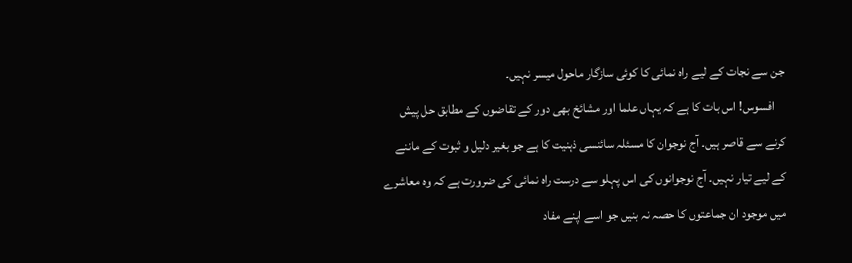جن سے نجات کے لیے راہ نمائی کا کوئی سازگار ماحول میسر نہیں۔
    افسوس! اس بات کا ہے کہ یہاں علما اور مشائخ بھی دور کے تقاضوں کے مطابق حل پیش کرنے سے قاصر ہیں۔ آج نوجوان کا مسئلہ سائنسی ذہنیت کا ہے جو بغیر دلیل و ثبوت کے ماننے کے لیے تیار نہیں۔ آج نوجوانوں کی اس پہلو سے درست راہ نمائی کی ضرورت ہے کہ وہ معاشرے میں موجود ان جماعتوں کا حصہ نہ بنیں جو اسے اپنے مفاد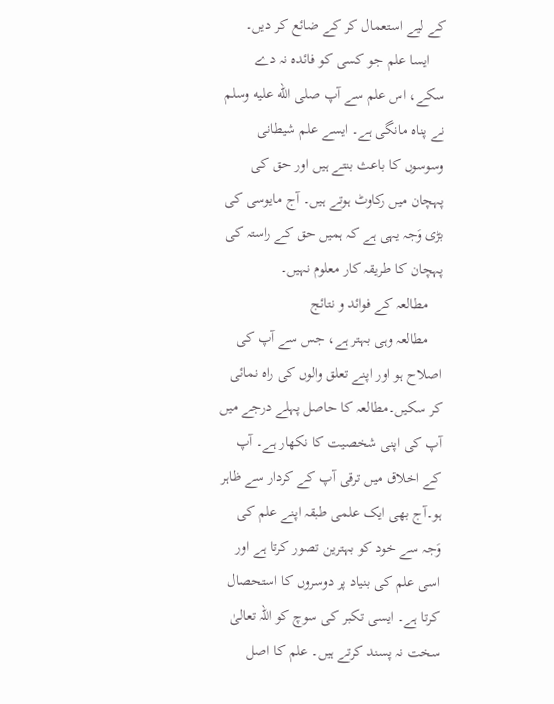کے لیے استعمال کر کے ضائع کر دیں۔
    ایسا علم جو کسی کو فائدہ نہ دے سکے، اس علم سے آپ صلى الله عليه وسلم نے پناہ مانگی ہے۔ ایسے علم شیطانی وسوسوں کا باعث بنتے ہیں اور حق کی پہچان میں رکاوٹ ہوتے ہیں۔ آج مایوسی کی بڑی وَجہ یہی ہے کہ ہمیں حق کے راستہ کی پہچان کا طریقہ کار معلوم نہیں۔
    مطالعہ کے فوائد و نتائج
    مطالعہ وہی بہتر ہے، جس سے آپ کی اصلاح ہو اور اپنے تعلق والوں کی راہ نمائی کر سکیں۔مطالعہ کا حاصل پہلے درجے میں آپ کی اپنی شخصیت کا نکھار ہے۔ آپ کے اخلاق میں ترقی آپ کے کردار سے ظاہر ہو۔آج بھی ایک علمی طبقہ اپنے علم کی وَجہ سے خود کو بہترین تصور کرتا ہے اور اسی علم کی بنیاد پر دوسروں کا استحصال کرتا ہے۔ ایسی تکبر کی سوچ کو اللہ تعالیٰ سخت نہ پسند کرتے ہیں۔ علم کا اصل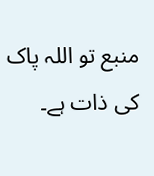منبع تو اللہ پاک کی ذات ہے۔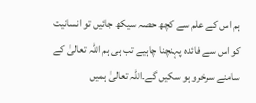ہم اس کے علم سے کچھ حصہ سیکھ جائیں تو انسانیت کو اس سے فائدہ پہنچنا چاہیے تب ہی ہم اللہ تعالیٰ کے سامنے سرخرو ہو سکیں گے۔اللہ تعالیٰ ہمیں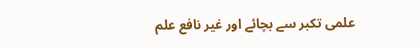علمی تکبر سے بچائے اور غیر نافع علم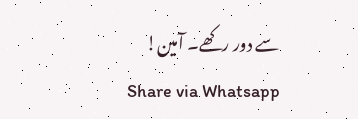سے دور رکھے۔ آمین!
    Share via Whatsapp